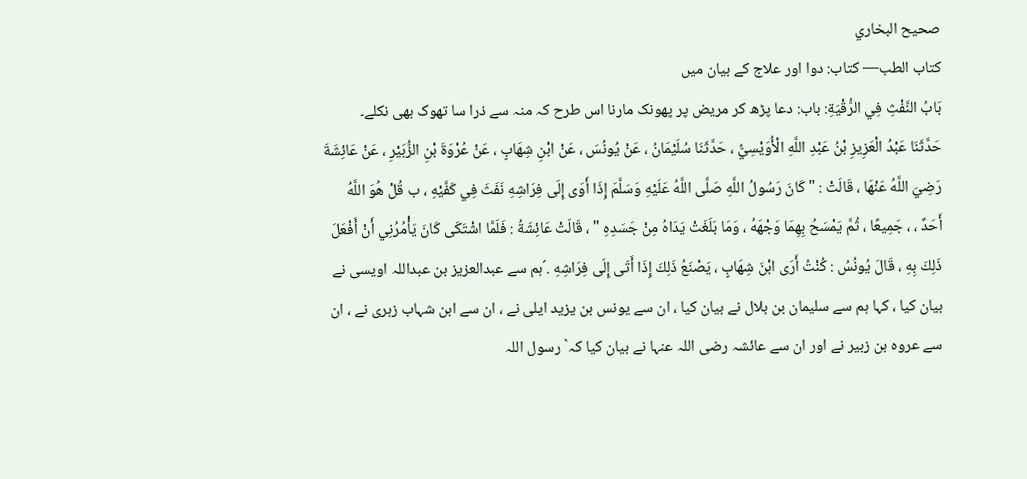صحيح البخاري
كتاب الطب— کتاب: دوا اور علاج کے بیان میں
بَابُ النَّفْثِ فِي الرُّقْيَةِ: باب: دعا پڑھ کر مریض پر پھونک مارنا اس طرح کہ منہ سے ذرا سا تھوک بھی نکلے۔
حَدَّثَنَا عَبْدُ الْعَزِيزِ بْنُ عَبْدِ اللَّهِ الْأُوَيْسِيُّ ، حَدَّثَنَا سُلَيْمَانُ ، عَنْ يُونُسَ ، عَنْ ابْنِ شِهَابٍ ، عَنْ عُرْوَةَ بْنِ الزُّبَيْرِ ، عَنْ عَائِشَةَ رَضِيَ اللَّهُ عَنْهَا ، قَالَتْ : " كَانَ رَسُولُ اللَّهِ صَلَّى اللَّهُ عَلَيْهِ وَسَلَّمَ إِذَا أَوَى إِلَى فِرَاشِهِ نَفَثَ فِي كَفَّيْهِ ، ب قُلْ هُوَ اللَّهُ أَحَدٌ ، ، جَمِيعًا ، ثُمَّ يَمْسَحُ بِهِمَا وَجْهَهُ ، وَمَا بَلَغَتْ يَدَاهُ مِنْ جَسَدِهِ " ، قَالَتْ عَائِشَةُ : فَلَمَّا اشْتَكَى كَانَ يَأْمُرُنِي أَنْ أَفْعَلَ ذَلِكَ بِهِ ، قَالَ يُونُسُ : كُنْتُ أَرَى ابْنَ شِهَابٍ ، يَصْنَعُ ذَلِكَ إِذَا أَتَى إِلَى فِرَاشِهِ .´ہم سے عبدالعزیز بن عبداللہ اویسی نے بیان کیا ، کہا ہم سے سلیمان بن بلال نے بیان کیا ، ان سے یونس بن یزید ایلی نے ، ان سے ابن شہاب زہری نے ، ان سے عروہ بن زبیر نے اور ان سے عائشہ رضی اللہ عنہا نے بیان کیا کہ` رسول اللہ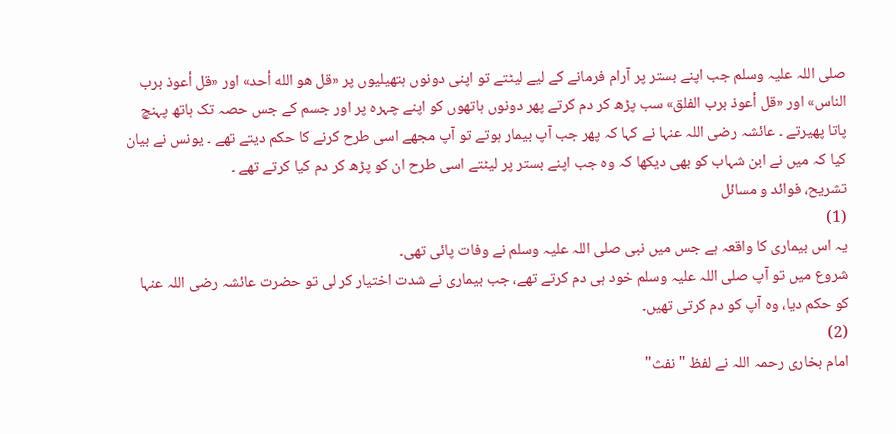صلی اللہ علیہ وسلم جب اپنے بستر پر آرام فرمانے کے لیے لیٹتے تو اپنی دونوں ہتھیلیوں پر «قل هو الله أحد» اور «قل أعوذ برب الناس» اور «قل أعوذ برب الفلق» سب پڑھ کر دم کرتے پھر دونوں ہاتھوں کو اپنے چہرہ پر اور جسم کے جس حصہ تک ہاتھ پہنچ پاتا پھیرتے ۔ عائشہ رضی اللہ عنہا نے کہا کہ پھر جب آپ بیمار ہوتے تو آپ مجھے اسی طرح کرنے کا حکم دیتے تھے ۔ یونس نے بیان کیا کہ میں نے ابن شہاب کو بھی دیکھا کہ وہ جب اپنے بستر پر لیٹتے اسی طرح ان کو پڑھ کر دم کیا کرتے تھے ۔
تشریح، فوائد و مسائل
(1)
یہ اس بیماری کا واقعہ ہے جس میں نبی صلی اللہ علیہ وسلم نے وفات پائی تھی۔
شروع میں تو آپ صلی اللہ علیہ وسلم خود ہی دم کرتے تھے، جب بیماری نے شدت اختیار کر لی تو حضرت عائشہ رضی اللہ عنہا کو حکم دیا، وہ آپ کو دم کرتی تھیں۔
(2)
امام بخاری رحمہ اللہ نے لفظ "نفث"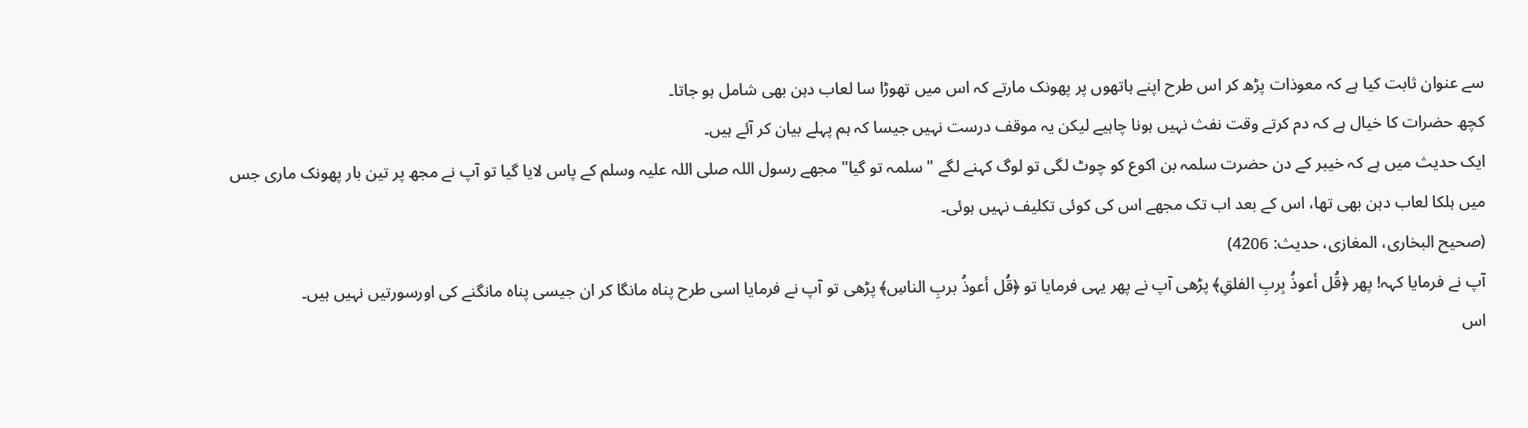سے عنوان ثابت کیا ہے کہ معوذات پڑھ کر اس طرح اپنے ہاتھوں پر پھونک مارتے کہ اس میں تھوڑا سا لعاب دہن بھی شامل ہو جاتا۔
کچھ حضرات کا خیال ہے کہ دم کرتے وقت نفث نہیں ہونا چاہیے لیکن یہ موقف درست نہیں جیسا کہ ہم پہلے بیان کر آئے ہیں۔
ایک حدیث میں ہے کہ خیبر کے دن حضرت سلمہ بن اکوع کو چوٹ لگی تو لوگ کہنے لگے "سلمہ تو گیا" مجھے رسول اللہ صلی اللہ علیہ وسلم کے پاس لایا گیا تو آپ نے مجھ پر تین بار پھونک ماری جس میں ہلکا لعاب دہن بھی تھا، اس کے بعد اب تک مجھے اس کی کوئی تکلیف نہیں ہوئی۔
(صحیح البخاری، المغازی، حدیث: 4206)
آپ نے فرمایا کہہ! پھر ﴿قُل أعوذُ بِربِ الفلقِ﴾ پڑھی آپ نے پھر یہی فرمایا تو ﴿قُل أعوذُ بربِ الناسِ﴾ پڑھی تو آپ نے فرمایا اسی طرح پناہ مانگا کر ان جیسی پناہ مانگنے کی اورسورتیں نہیں ہیں۔
اس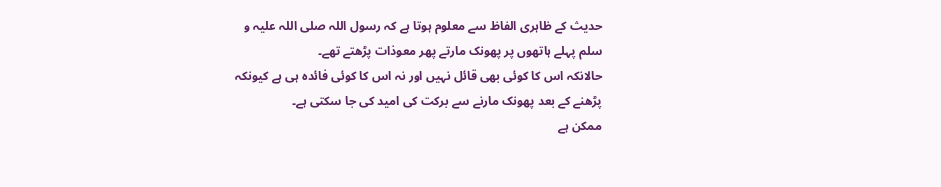حدیث کے ظاہری الفاظ سے معلوم ہوتا ہے کہ رسول اللہ صلی اللہ علیہ و سلم پہلے ہاتھوں پر پھونک مارتے پھر معوذات پڑھتے تھے۔
حالانکہ اس کا کوئی بھی قائل نہیں اور نہ اس کا کوئی فائدہ ہی ہے کیونکہ پڑھنے کے بعد پھونک مارنے سے برکت کی امید کی جا سکتی ہے۔
ممکن ہے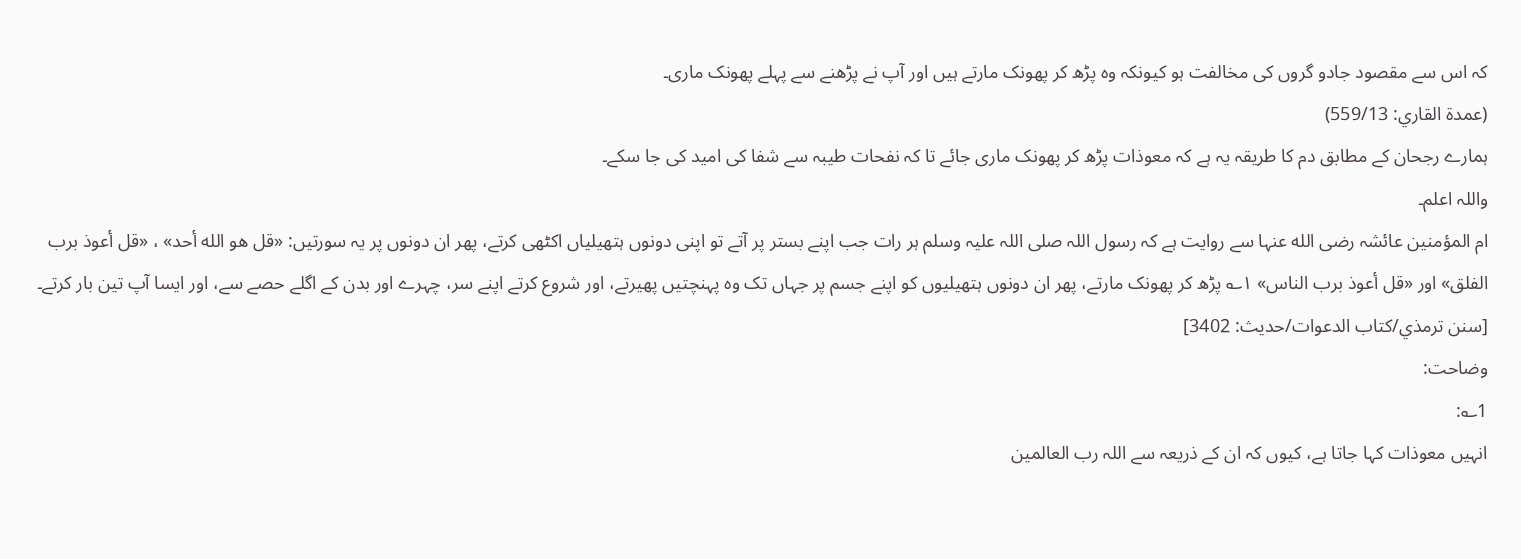کہ اس سے مقصود جادو گروں کی مخالفت ہو کیونکہ وہ پڑھ کر پھونک مارتے ہیں اور آپ نے پڑھنے سے پہلے پھونک ماری۔
(عمدة القاري: 559/13)
ہمارے رجحان کے مطابق دم کا طریقہ یہ ہے کہ معوذات پڑھ کر پھونک ماری جائے تا کہ نفحات طیبہ سے شفا کی امید کی جا سکے۔
واللہ اعلم۔
ام المؤمنین عائشہ رضی الله عنہا سے روایت ہے کہ رسول اللہ صلی اللہ علیہ وسلم ہر رات جب اپنے بستر پر آتے تو اپنی دونوں ہتھیلیاں اکٹھی کرتے، پھر ان دونوں پر یہ سورتیں: «قل هو الله أحد» ، «قل أعوذ برب الفلق» اور «قل أعوذ برب الناس» ۱؎ پڑھ کر پھونک مارتے، پھر ان دونوں ہتھیلیوں کو اپنے جسم پر جہاں تک وہ پہنچتیں پھیرتے، اور شروع کرتے اپنے سر، چہرے اور بدن کے اگلے حصے سے، اور ایسا آپ تین بار کرتے۔ [سنن ترمذي/كتاب الدعوات/حدیث: 3402]
وضاحت:
1؎:
انہیں معوذات کہا جاتا ہے، کیوں کہ ان کے ذریعہ سے اللہ رب العالمین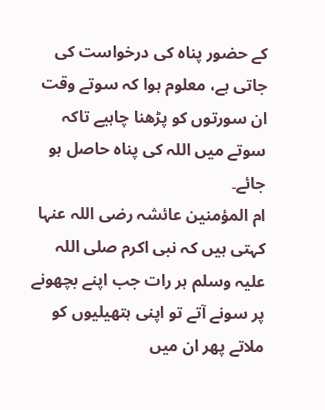کے حضور پناہ کی درخواست کی جاتی ہے، معلوم ہوا کہ سوتے وقت ان سورتوں کو پڑھنا چاہیے تاکہ سوتے میں اللہ کی پناہ حاصل ہو جائے۔
ام المؤمنین عائشہ رضی اللہ عنہا کہتی ہیں کہ نبی اکرم صلی اللہ علیہ وسلم ہر رات جب اپنے بچھونے پر سونے آتے تو اپنی ہتھیلیوں کو ملاتے پھر ان میں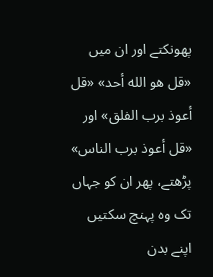پھونکتے اور ان میں «قل هو الله أحد» «قل أعوذ برب الفلق» اور «قل أعوذ برب الناس» پڑھتے، پھر ان کو جہاں تک وہ پہنچ سکتیں اپنے بدن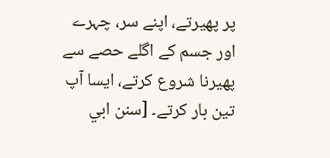پر پھیرتے، اپنے سر، چہرے اور جسم کے اگلے حصے سے پھیرنا شروع کرتے، ایسا آپ تین بار کرتے۔ [سنن ابي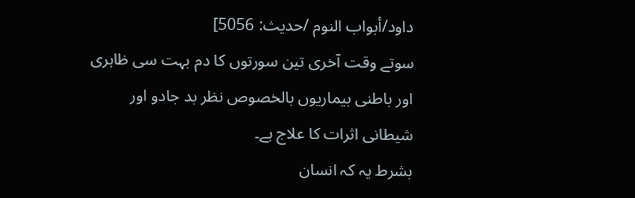داود/أبواب النوم /حدیث: 5056]
سوتے وقت آخری تین سورتوں کا دم بہت سی ظاہری اور باطنی بیماریوں بالخصوص نظر بد جادو اور شیطانی اثرات کا علاج ہے۔
بشرط یہ کہ انسان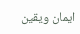ایمان ویقین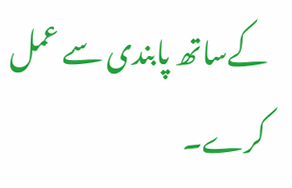کےساتھ پابندی سے عمل کرے۔